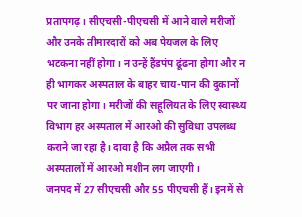प्रतापगढ़। सीएचसी-पीएचसी में आने वाले मरीजों और उनके तीमारदारों को अब पेयजल के लिए भटकना नहीं होगा। न उन्हें हैंडपंप ढूंढना होगा और न ही भागकर अस्पताल के बाहर चाय-पान की दुकानों पर जाना होगा। मरीजों की सहूलियत के लिए स्वास्थ्य विभाग हर अस्पताल में आरओ की सुविधा उपलब्ध कराने जा रहा है। दावा है कि अप्रैल तक सभी अस्पतालों में आरओ मशीन लग जाएगी।
जनपद में 27 सीएचसी और 55 पीएचसी हैं। इनमें से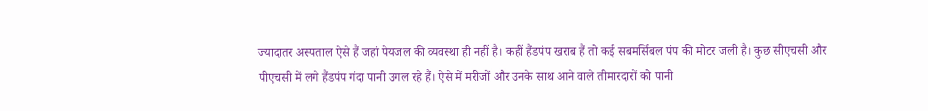ज्यादातर अस्पताल ऐसे हैं जहां पेयजल की व्यवस्था ही नहीं है। कहीं हैंडपंप खराब हैं तो कई सबमर्सिबल पंप की मोटर जली है। कुछ सीएचसी और पीएचसी में लगे हैंडपंप गंदा पानी उगल रहे हैं। ऐसे में मरीजों और उनके साथ आने वाले तीमारदारों को पानी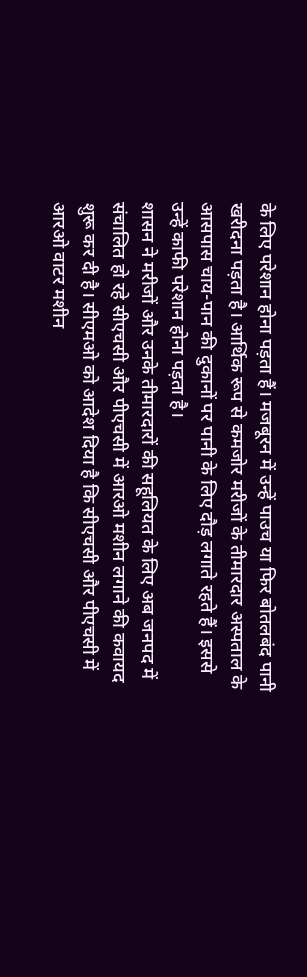के लिए परेशान होना पड़ता हैं। मजबूरन में उन्हें पाउच या फिर बोतलबंद पानी खरीदना पड़ता है। आर्थिक रूप से कमजोर मरीजों के तीमारदार अस्पताल के आसपास चाय-पान की दुकानों पर पानी के लिए दौड़ लगाते रहते हैं। इससे उन्हें काफी परेशान होना पड़ता है।
शासन ने मरीजों और उनके तीमारदारों की सहूलियत के लिए अब जनपद में संचालित हो रहे सीएचसी और पीएचसी में आरओ मशीन लगाने की कवायद शुरू कर दी है। सीएमओ को आदेश दिया है कि सीएचसी और पीएचसी में आरओ वाटर मशीन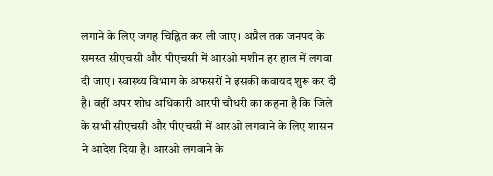लगाने के लिए जगह चिह्नित कर ली जाए। अप्रैल तक जनपद के समस्त सीएचसी और पीएचसी में आरओ मशीन हर हाल में लगवा दी जाए। स्वास्थ्य विभाग के अफसरों ने इसकी कवायद शुरू कर दी है। वहीं अपर शोध अधिकारी आरपी चौधरी का कहना है कि जिले के सभी सीएचसी और पीएचसी में आरओ लगवाने के लिए शासन ने आदेश दिया है। आरओ लगवाने के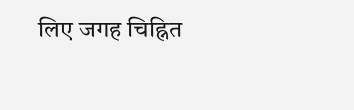लिए जगह चिह्नित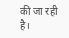की जा रही है।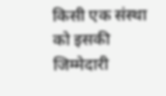किसी एक संस्था को इसकी जिम्मेदारी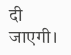दी जाएगी।